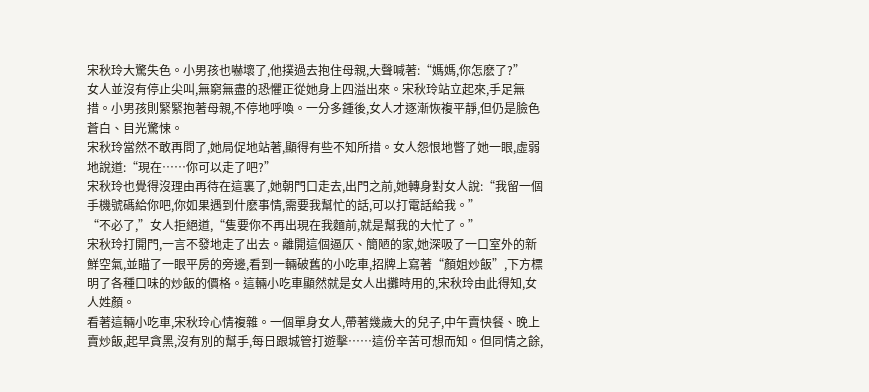宋秋玲大驚失色。小男孩也嚇壞了,他撲過去抱住母親,大聲喊著:“媽媽,你怎麽了?”
女人並沒有停止尖叫,無窮無盡的恐懼正從她身上四溢出來。宋秋玲站立起來,手足無措。小男孩則緊緊抱著母親,不停地呼喚。一分多鍾後,女人才逐漸恢複平靜,但仍是臉色蒼白、目光驚悚。
宋秋玲當然不敢再問了,她局促地站著,顯得有些不知所措。女人怨恨地瞥了她一眼,虛弱地說道:“現在……你可以走了吧?”
宋秋玲也覺得沒理由再待在這裏了,她朝門口走去,出門之前,她轉身對女人說:“我留一個手機號碼給你吧,你如果遇到什麽事情,需要我幫忙的話,可以打電話給我。”
“不必了,”女人拒絕道,“隻要你不再出現在我麵前,就是幫我的大忙了。”
宋秋玲打開門,一言不發地走了出去。離開這個逼仄、簡陋的家,她深吸了一口室外的新鮮空氣,並瞄了一眼平房的旁邊,看到一輛破舊的小吃車,招牌上寫著“顏姐炒飯”,下方標明了各種口味的炒飯的價格。這輛小吃車顯然就是女人出攤時用的,宋秋玲由此得知,女人姓顏。
看著這輛小吃車,宋秋玲心情複雜。一個單身女人,帶著幾歲大的兒子,中午賣快餐、晚上賣炒飯,起早貪黑,沒有別的幫手,每日跟城管打遊擊……這份辛苦可想而知。但同情之餘,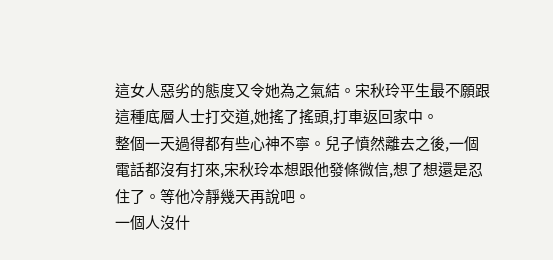這女人惡劣的態度又令她為之氣結。宋秋玲平生最不願跟這種底層人士打交道,她搖了搖頭,打車返回家中。
整個一天過得都有些心神不寧。兒子憤然離去之後,一個電話都沒有打來,宋秋玲本想跟他發條微信,想了想還是忍住了。等他冷靜幾天再說吧。
一個人沒什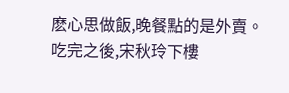麽心思做飯,晚餐點的是外賣。
吃完之後,宋秋玲下樓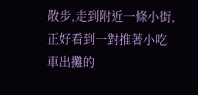散步,走到附近一條小街,正好看到一對推著小吃車出攤的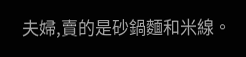夫婦,賣的是砂鍋麵和米線。